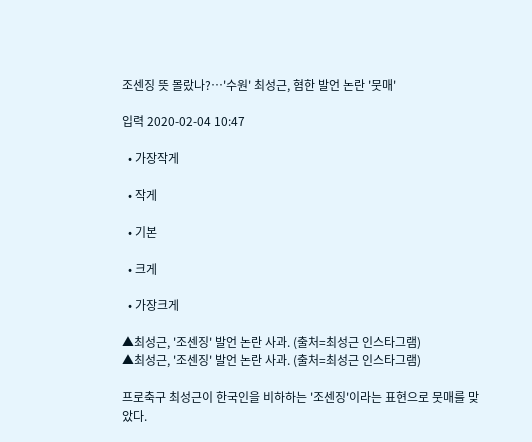조센징 뜻 몰랐나?…'수원' 최성근, 혐한 발언 논란 '뭇매'

입력 2020-02-04 10:47

  • 가장작게

  • 작게

  • 기본

  • 크게

  • 가장크게

▲최성근, '조센징' 발언 논란 사과. (출처=최성근 인스타그램)
▲최성근, '조센징' 발언 논란 사과. (출처=최성근 인스타그램)

프로축구 최성근이 한국인을 비하하는 '조센징'이라는 표현으로 뭇매를 맞았다.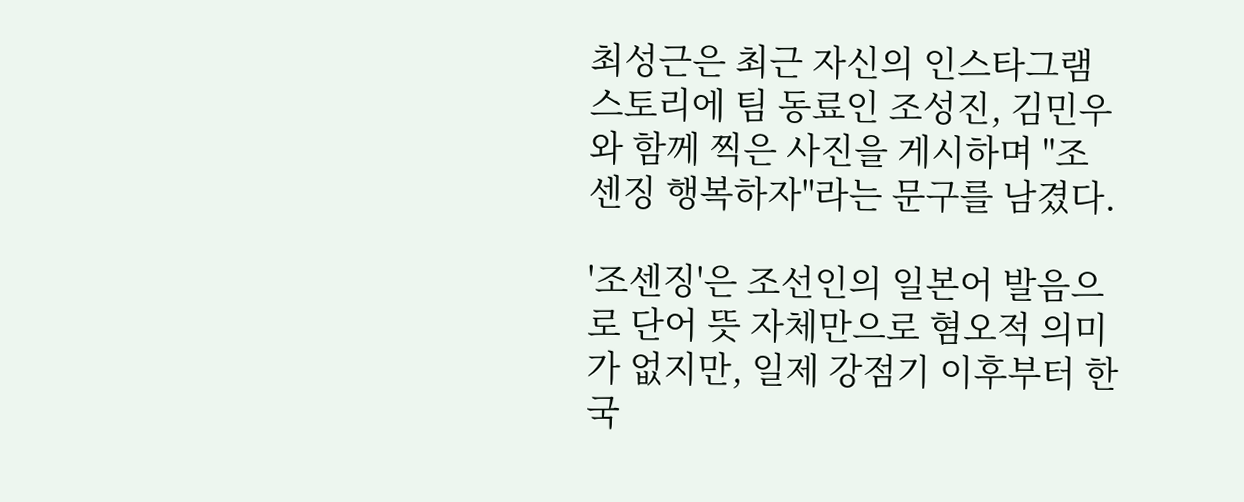최성근은 최근 자신의 인스타그램 스토리에 팀 동료인 조성진, 김민우와 함께 찍은 사진을 게시하며 "조센징 행복하자"라는 문구를 남겼다.

'조센징'은 조선인의 일본어 발음으로 단어 뜻 자체만으로 혐오적 의미가 없지만, 일제 강점기 이후부터 한국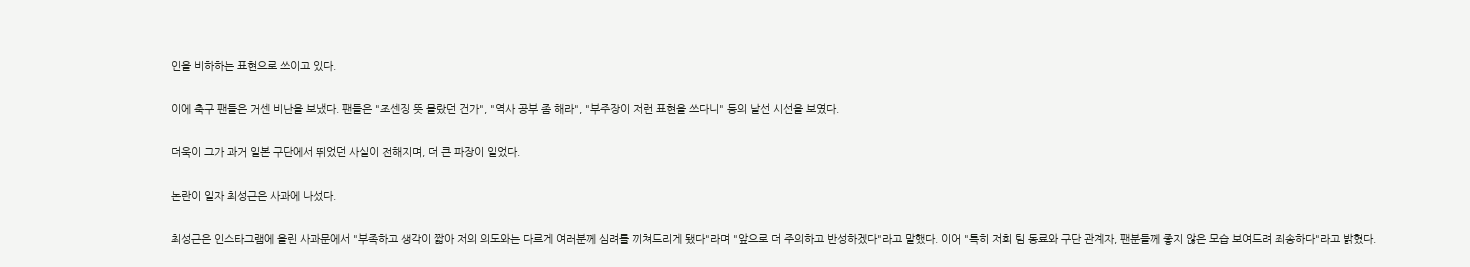인을 비하하는 표현으로 쓰이고 있다.

이에 축구 팬들은 거센 비난을 보냈다. 팬들은 "조센징 뜻 몰랐던 건가", "역사 공부 좀 해라", "부주장이 저런 표현을 쓰다니" 등의 날선 시선을 보였다.

더욱이 그가 과거 일본 구단에서 뛰었던 사실이 전해지며, 더 큰 파장이 일었다.

논란이 일자 최성근은 사과에 나섰다.

최성근은 인스타그램에 올린 사과문에서 "부족하고 생각이 짧아 저의 의도와는 다르게 여러분께 심려를 끼쳐드리게 됐다"라며 "앞으로 더 주의하고 반성하겠다"라고 말했다. 이어 "특히 저희 팀 동료와 구단 관계자, 팬분들께 좋지 않은 모습 보여드려 죄송하다"라고 밝혔다.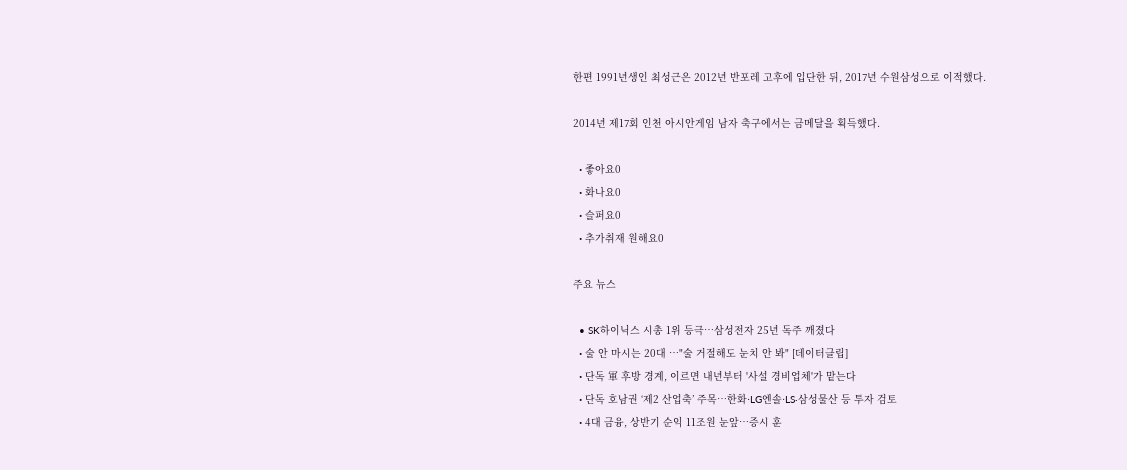한편 1991년생인 최성근은 2012년 반포레 고후에 입단한 뒤, 2017년 수원삼성으로 이적했다.

2014년 제17회 인천 아시안게임 남자 축구에서는 금메달을 획득했다.

  • 좋아요0
  • 화나요0
  • 슬퍼요0
  • 추가취재 원해요0

주요 뉴스

  • SK하이닉스 시총 1위 등극…삼성전자 25년 독주 깨졌다
  • 술 안 마시는 20대 …"술 거절해도 눈치 안 봐" [데이터클립]
  • 단독 軍 후방 경계, 이르면 내년부터 '사설 경비업체'가 맡는다
  • 단독 호남권 ‘제2 산업축’ 주목…한화·LG엔솔·LS·삼성물산 등 투자 검토
  • 4대 금융, 상반기 순익 11조원 눈앞⋯증시 훈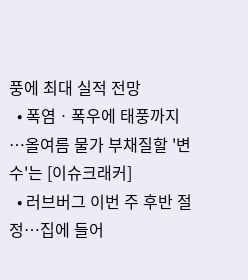풍에 최대 실적 전망
  • 폭염ㆍ폭우에 태풍까지⋯올여름 물가 부채질할 '변수'는 [이슈크래커]
  • 러브버그 이번 주 후반 절정⋯집에 들어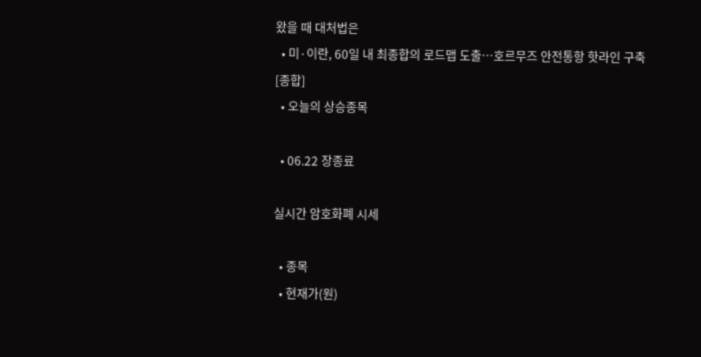왔을 때 대처법은
  • 미·이란, 60일 내 최종합의 로드맵 도출…호르무즈 안전통항 핫라인 구축 [종합]
  • 오늘의 상승종목

  • 06.22 장종료

실시간 암호화폐 시세

  • 종목
  • 현재가(원)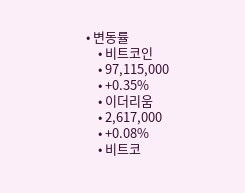• 변동률
    • 비트코인
    • 97,115,000
    • +0.35%
    • 이더리움
    • 2,617,000
    • +0.08%
    • 비트코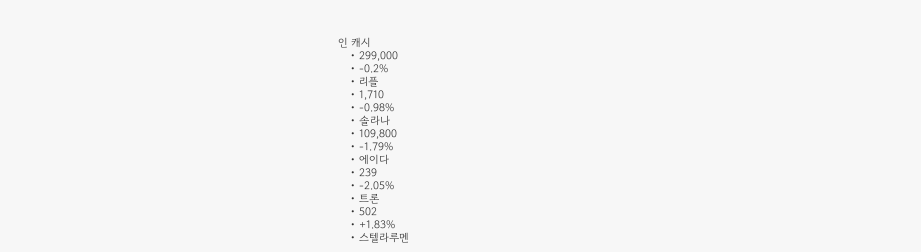인 캐시
    • 299,000
    • -0.2%
    • 리플
    • 1,710
    • -0.98%
    • 솔라나
    • 109,800
    • -1.79%
    • 에이다
    • 239
    • -2.05%
    • 트론
    • 502
    • +1.83%
    • 스텔라루멘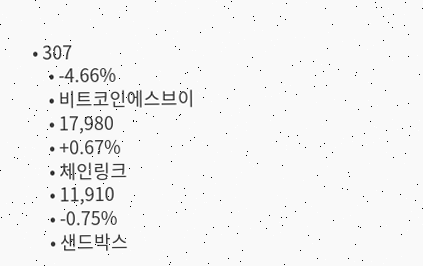• 307
    • -4.66%
    • 비트코인에스브이
    • 17,980
    • +0.67%
    • 체인링크
    • 11,910
    • -0.75%
    • 샌드박스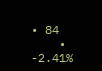• 84
    • -2.41%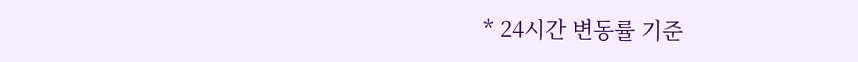* 24시간 변동률 기준